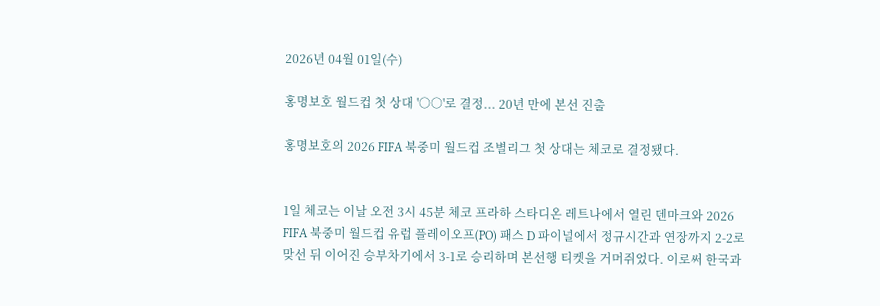2026년 04월 01일(수)

홍명보호 월드컵 첫 상대 '○○'로 결정... 20년 만에 본선 진출

홍명보호의 2026 FIFA 북중미 월드컵 조별리그 첫 상대는 체코로 결정됐다.


1일 체코는 이날 오전 3시 45분 체코 프라하 스타디온 레트나에서 열린 덴마크와 2026 FIFA 북중미 월드컵 유럽 플레이오프(PO) 패스 D 파이널에서 정규시간과 연장까지 2-2로 맞선 뒤 이어진 승부차기에서 3-1로 승리하며 본선행 티켓을 거머쥐었다. 이로써 한국과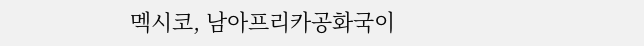멕시코, 남아프리카공화국이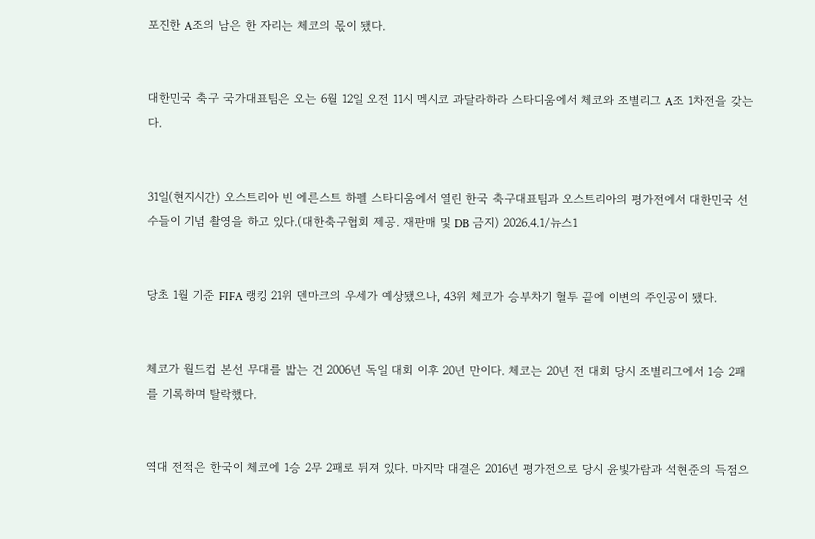포진한 A조의 남은 한 자리는 체코의 몫이 됐다.


대한민국 축구 국가대표팀은 오는 6월 12일 오전 11시 멕시코 과달라하라 스타디움에서 체코와 조별리그 A조 1차전을 갖는다.


31일(현지시간) 오스트리아 빈 에른스트 하펠 스타디움에서 열린 한국 축구대표팀과 오스트리아의 평가전에서 대한민국 선수들이 기념 촬영을 하고 있다.(대한축구협회 제공. 재판매 및 DB 금지) 2026.4.1/뉴스1


당초 1월 기준 FIFA 랭킹 21위 덴마크의 우세가 예상됐으나, 43위 체코가 승부차기 혈투 끝에 이변의 주인공이 됐다.


체코가 월드컵 본선 무대를 밟는 건 2006년 독일 대회 이후 20년 만이다. 체코는 20년 전 대회 당시 조별리그에서 1승 2패를 기록하며 탈락했다.


역대 전적은 한국이 체코에 1승 2무 2패로 뒤져 있다. 마지막 대결은 2016년 평가전으로 당시 윤빛가람과 석현준의 득점으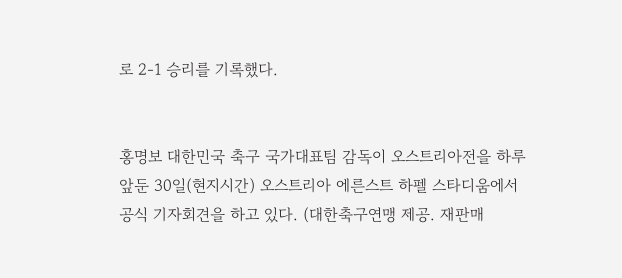로 2-1 승리를 기록했다.


홍명보 대한민국 축구 국가대표팀 감독이 오스트리아전을 하루 앞둔 30일(현지시간) 오스트리아 에른스트 하펠 스타디움에서 공식 기자회견을 하고 있다. (대한축구연맹 제공. 재판매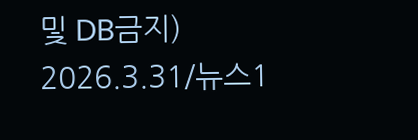및 DB금지) 2026.3.31/뉴스1